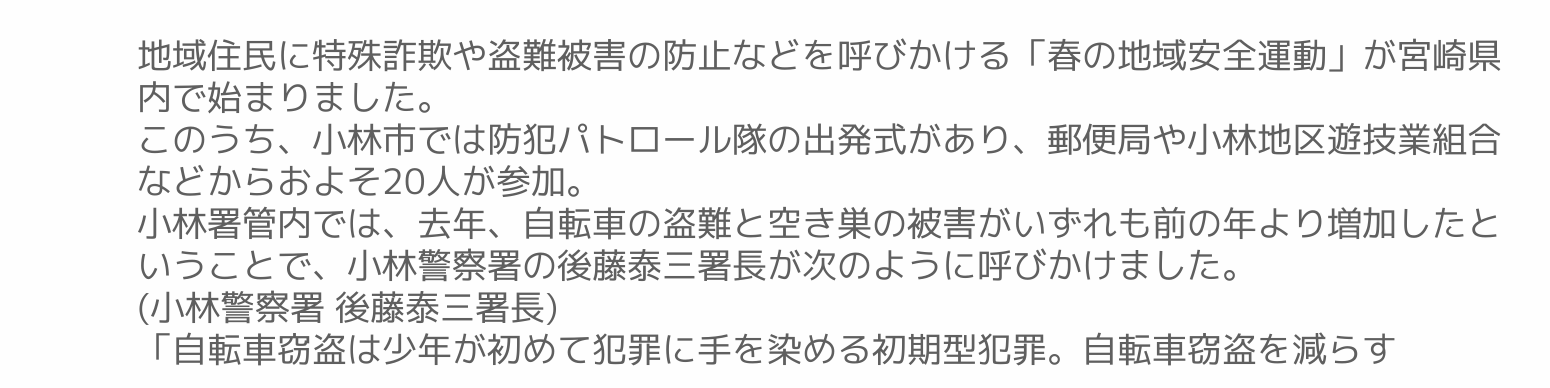地域住民に特殊詐欺や盗難被害の防止などを呼びかける「春の地域安全運動」が宮崎県内で始まりました。
このうち、小林市では防犯パトロール隊の出発式があり、郵便局や小林地区遊技業組合などからおよそ20人が参加。
小林署管内では、去年、自転車の盗難と空き巣の被害がいずれも前の年より増加したということで、小林警察署の後藤泰三署長が次のように呼びかけました。
(小林警察署 後藤泰三署長)
「自転車窃盗は少年が初めて犯罪に手を染める初期型犯罪。自転車窃盗を減らす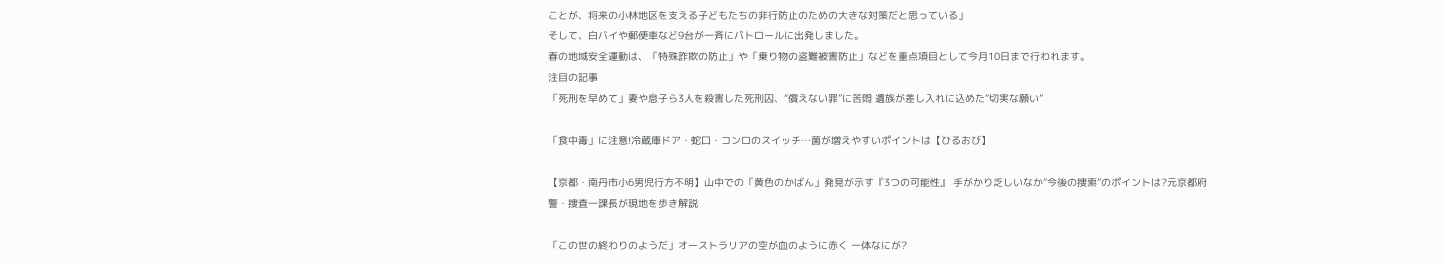ことが、将来の小林地区を支える子どもたちの非行防止のための大きな対策だと思っている」
そして、白バイや郵便車など9台が一斉にパトロールに出発しました。
春の地域安全運動は、「特殊詐欺の防止」や「乗り物の盗難被害防止」などを重点項目として今月10日まで行われます。
注目の記事
「死刑を早めて」妻や息子ら3人を殺害した死刑囚、“償えない罪”に苦悶 遺族が差し入れに込めた“切実な願い”

「食中毒」に注意!冷蔵庫ドア・蛇口・コンロのスイッチ…菌が増えやすいポイントは【ひるおび】

【京都・南丹市小6男児行方不明】山中での「黄色のかばん」発見が示す『3つの可能性』 手がかり乏しいなか“今後の捜索”のポイントは?元京都府警・捜査一課長が現地を歩き解説

「この世の終わりのようだ」オーストラリアの空が血のように赤く 一体なにが?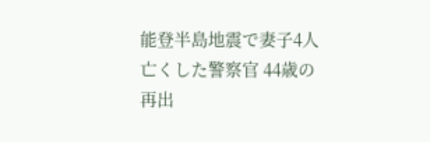能登半島地震で妻子4人亡くした警察官 44歳の再出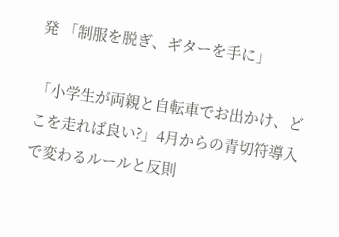発 「制服を脱ぎ、ギターを手に」

「小学生が両親と自転車でお出かけ、どこを走れば良い?」4月からの青切符導入で変わるルールと反則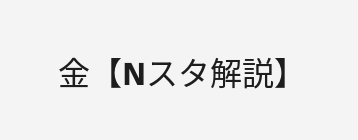金【Nスタ解説】